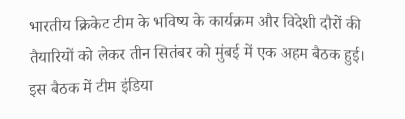भारतीय क्रिकेट टीम के भविष्य के कार्यक्रम और विदेशी दौरों की तैयारियों को लेकर तीन सितंबर को मुंबई में एक अहम बैठक हुई। इस बैठक में टीम इंडिया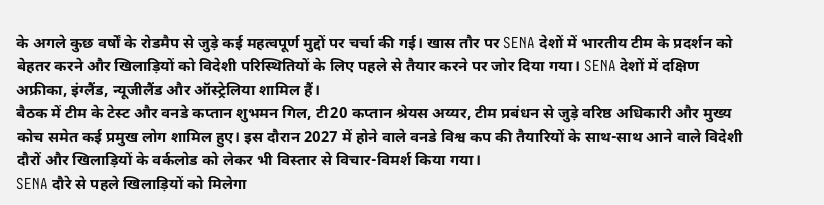के अगले कुछ वर्षों के रोडमैप से जुड़े कई महत्वपूर्ण मुद्दों पर चर्चा की गई। खास तौर पर SENA देशों में भारतीय टीम के प्रदर्शन को बेहतर करने और खिलाड़ियों को विदेशी परिस्थितियों के लिए पहले से तैयार करने पर जोर दिया गया। SENA देशों में दक्षिण अफ्रीका, इंग्लैंड, न्यूजीलैंड और ऑस्ट्रेलिया शामिल हैं।
बैठक में टीम के टेस्ट और वनडे कप्तान शुभमन गिल, टी20 कप्तान श्रेयस अय्यर, टीम प्रबंधन से जुड़े वरिष्ठ अधिकारी और मुख्य कोच समेत कई प्रमुख लोग शामिल हुए। इस दौरान 2027 में होने वाले वनडे विश्व कप की तैयारियों के साथ-साथ आने वाले विदेशी दौरों और खिलाड़ियों के वर्कलोड को लेकर भी विस्तार से विचार-विमर्श किया गया।
SENA दौरे से पहले खिलाड़ियों को मिलेगा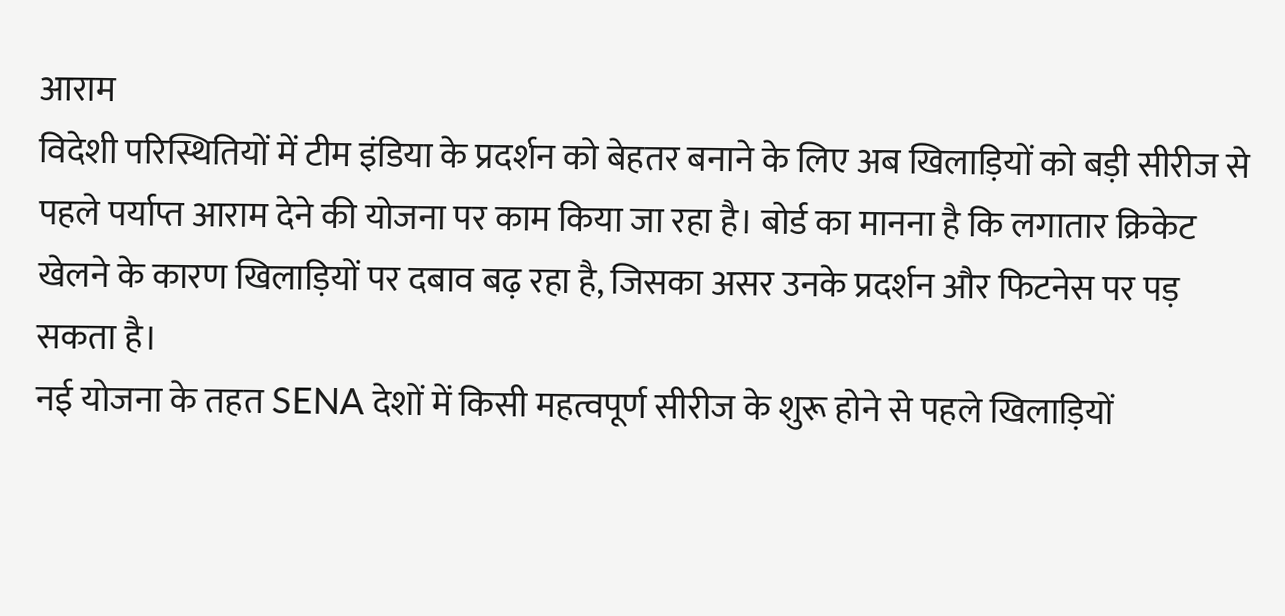आराम
विदेशी परिस्थितियों में टीम इंडिया के प्रदर्शन को बेहतर बनाने के लिए अब खिलाड़ियों को बड़ी सीरीज से पहले पर्याप्त आराम देने की योजना पर काम किया जा रहा है। बोर्ड का मानना है कि लगातार क्रिकेट खेलने के कारण खिलाड़ियों पर दबाव बढ़ रहा है, जिसका असर उनके प्रदर्शन और फिटनेस पर पड़ सकता है।
नई योजना के तहत SENA देशों में किसी महत्वपूर्ण सीरीज के शुरू होने से पहले खिलाड़ियों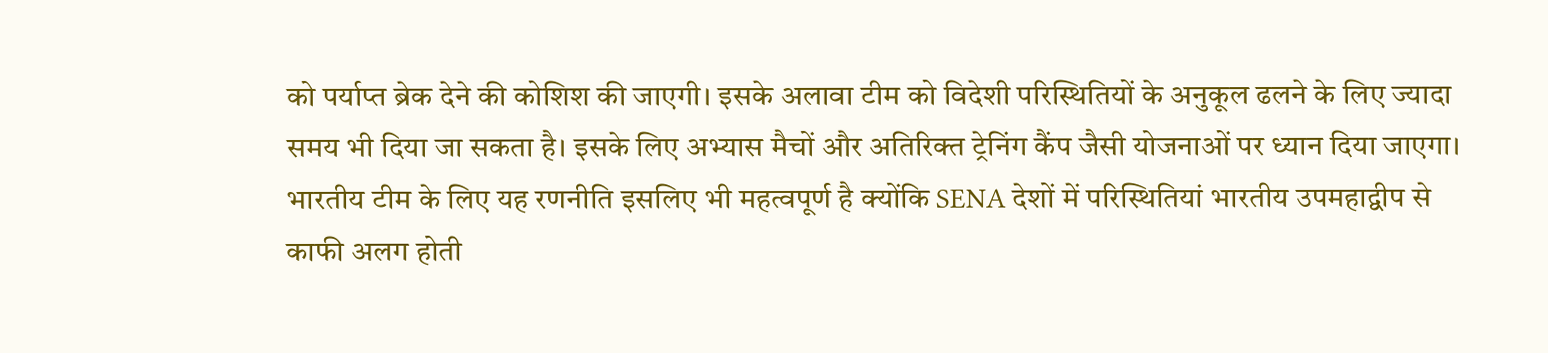को पर्याप्त ब्रेक देने की कोशिश की जाएगी। इसके अलावा टीम को विदेशी परिस्थितियों के अनुकूल ढलने के लिए ज्यादा समय भी दिया जा सकता है। इसके लिए अभ्यास मैचों और अतिरिक्त ट्रेनिंग कैंप जैसी योजनाओं पर ध्यान दिया जाएगा।
भारतीय टीम के लिए यह रणनीति इसलिए भी महत्वपूर्ण है क्योंकि SENA देशों में परिस्थितियां भारतीय उपमहाद्वीप से काफी अलग होती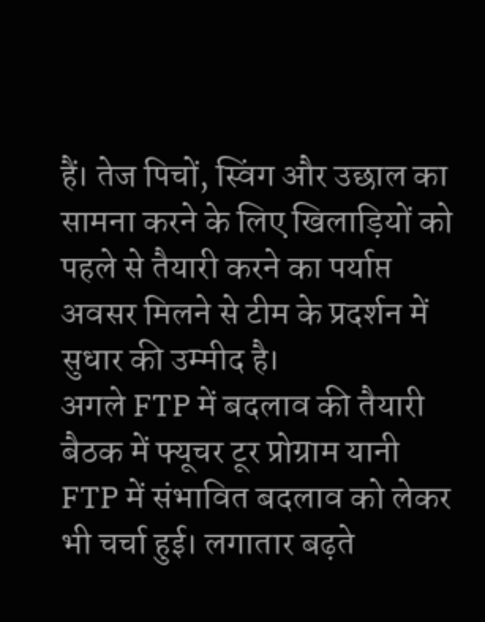हैं। तेज पिचों, स्विंग और उछाल का सामना करने के लिए खिलाड़ियों को पहले से तैयारी करने का पर्याप्त अवसर मिलने से टीम के प्रदर्शन में सुधार की उम्मीद है।
अगले FTP में बदलाव की तैयारी
बैठक में फ्यूचर टूर प्रोग्राम यानी FTP में संभावित बदलाव को लेकर भी चर्चा हुई। लगातार बढ़ते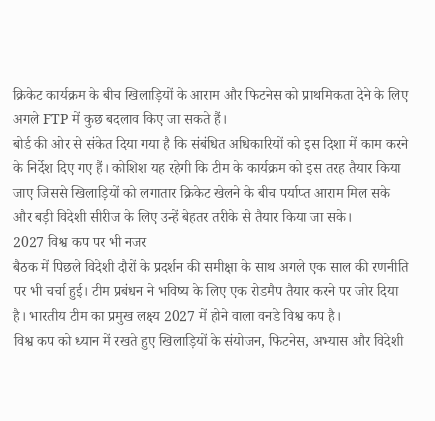क्रिकेट कार्यक्रम के बीच खिलाड़ियों के आराम और फिटनेस को प्राथमिकता देने के लिए अगले FTP में कुछ बदलाव किए जा सकते हैं।
बोर्ड की ओर से संकेत दिया गया है कि संबंधित अधिकारियों को इस दिशा में काम करने के निर्देश दिए गए हैं। कोशिश यह रहेगी कि टीम के कार्यक्रम को इस तरह तैयार किया जाए जिससे खिलाड़ियों को लगातार क्रिकेट खेलने के बीच पर्याप्त आराम मिल सके और बड़ी विदेशी सीरीज के लिए उन्हें बेहतर तरीके से तैयार किया जा सके।
2027 विश्व कप पर भी नजर
बैठक में पिछले विदेशी दौरों के प्रदर्शन की समीक्षा के साथ अगले एक साल की रणनीति पर भी चर्चा हुई। टीम प्रबंधन ने भविष्य के लिए एक रोडमैप तैयार करने पर जोर दिया है। भारतीय टीम का प्रमुख लक्ष्य 2027 में होने वाला वनडे विश्व कप है।
विश्व कप को ध्यान में रखते हुए खिलाड़ियों के संयोजन, फिटनेस, अभ्यास और विदेशी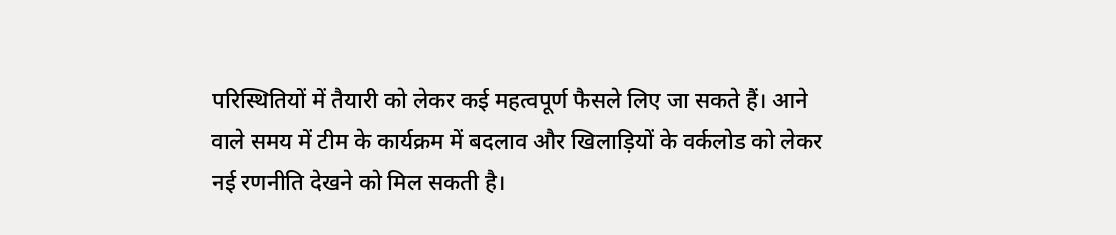परिस्थितियों में तैयारी को लेकर कई महत्वपूर्ण फैसले लिए जा सकते हैं। आने वाले समय में टीम के कार्यक्रम में बदलाव और खिलाड़ियों के वर्कलोड को लेकर नई रणनीति देखने को मिल सकती है।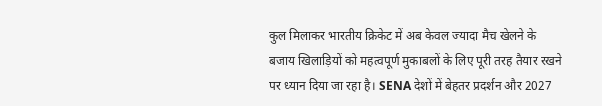कुल मिलाकर भारतीय क्रिकेट में अब केवल ज्यादा मैच खेलने के बजाय खिलाड़ियों को महत्वपूर्ण मुकाबलों के लिए पूरी तरह तैयार रखने पर ध्यान दिया जा रहा है। SENA देशों में बेहतर प्रदर्शन और 2027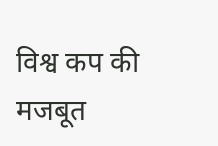विश्व कप की मजबूत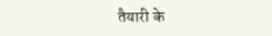तैयारी के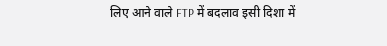लिए आने वाले FTP में बदलाव इसी दिशा में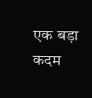एक बड़ा कदम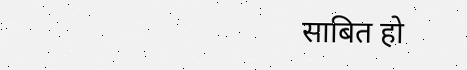साबित हो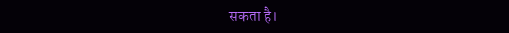सकता है।